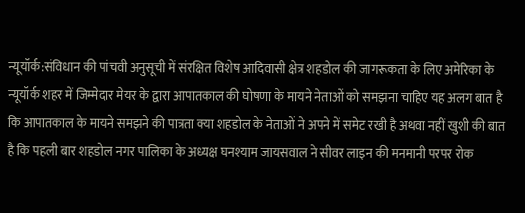न्यूयॉर्क:संविधान की पांचवी अनुसूची में संरक्षित विशेष आदिवासी क्षेत्र शहडोल की जागरूकता के लिए अमेरिका के न्यूयॉर्क शहर में जिम्मेदार मेयर के द्वारा आपातकाल की घोषणा के मायने नेताओं को समझना चाहिए यह अलग बात है कि आपातकाल के मायने समझने की पात्रता क्या शहडोल के नेताओं ने अपने में समेट रखी है अथवा नहीं खुशी की बात है कि पहली बार शहडोल नगर पालिका के अध्यक्ष घनश्याम जायसवाल ने सीवर लाइन की मनमानी परपर रोक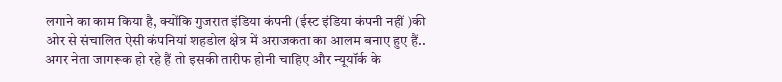लगाने का काम किया है, क्योंकि गुजरात इंडिया कंपनी (ईस्ट इंडिया कंपनी नहीं )की ओर से संचालित ऐसी कंपनियां शहडोल क्षेत्र में अराजकता का आलम बनाए हुए हैं.. अगर नेता जागरूक हो रहे हैं तो इसकी तारीफ होनी चाहिए और न्यूयॉर्क के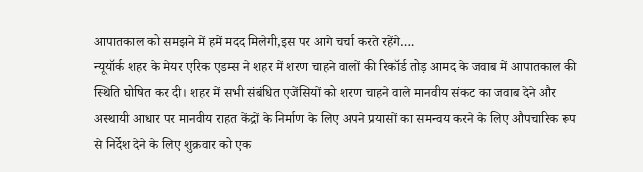आपातकाल को समझने में हमें मदद मिलेगी,इस पर आगे चर्चा करते रहेंगे….
न्यूयॉर्क शहर के मेयर एरिक एडम्स ने शहर में शरण चाहने वालों की रिकॉर्ड तोड़ आमद के जवाब में आपातकाल की स्थिति घोषित कर दी। शहर में सभी संबंधित एजेंसियों को शरण चाहने वाले मानवीय संकट का जवाब देने और अस्थायी आधार पर मानवीय राहत केंद्रों के निर्माण के लिए अपने प्रयासों का समन्वय करने के लिए औपचारिक रूप से निर्देश देने के लिए शुक्रवार को एक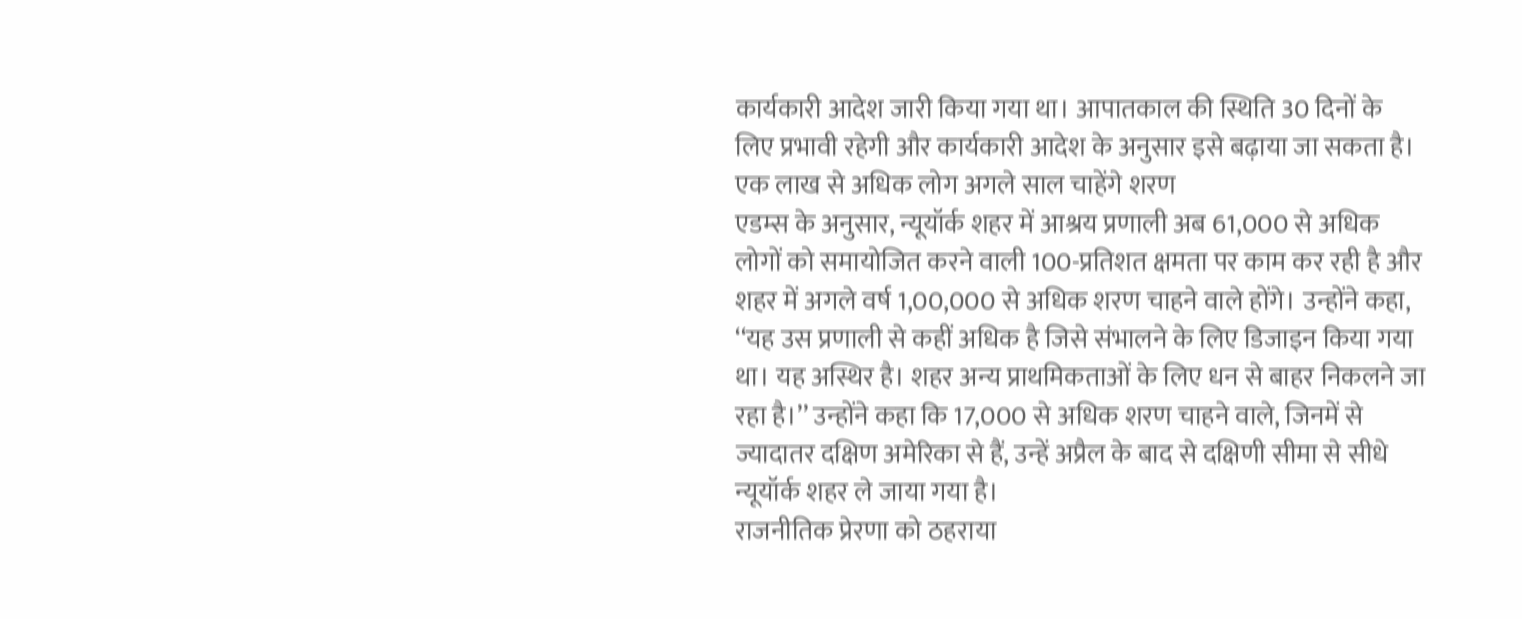कार्यकारी आदेश जारी किया गया था। आपातकाल की स्थिति 30 दिनों के लिए प्रभावी रहेगी और कार्यकारी आदेश के अनुसार इसे बढ़ाया जा सकता है।
एक लाख से अधिक लोग अगले साल चाहेंगे शरण
एडम्स के अनुसार, न्यूयॉर्क शहर में आश्रय प्रणाली अब 61,000 से अधिक लोगों को समायोजित करने वाली 100-प्रतिशत क्षमता पर काम कर रही है और शहर में अगले वर्ष 1,00,000 से अधिक शरण चाहने वाले होंगे। उन्होंने कहा, ‘‘यह उस प्रणाली से कहीं अधिक है जिसे संभालने के लिए डिजाइन किया गया था। यह अस्थिर है। शहर अन्य प्राथमिकताओं के लिए धन से बाहर निकलने जा रहा है।’’ उन्होंने कहा कि 17,000 से अधिक शरण चाहने वाले, जिनमें से ज्यादातर दक्षिण अमेरिका से हैं, उन्हें अप्रैल के बाद से दक्षिणी सीमा से सीधे न्यूयॉर्क शहर ले जाया गया है।
राजनीतिक प्रेरणा को ठहराया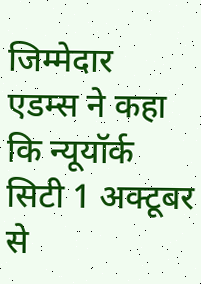जिम्मेदार
एडम्स ने कहा कि न्यूयॉर्क सिटी 1 अक्टूबर से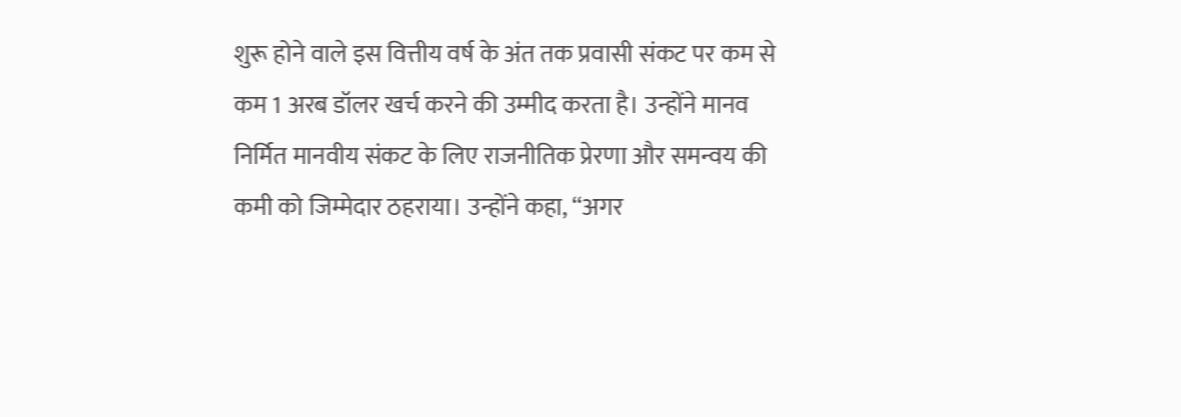शुरू होने वाले इस वित्तीय वर्ष के अंत तक प्रवासी संकट पर कम से कम 1 अरब डॉलर खर्च करने की उम्मीद करता है। उन्होंने मानव निर्मित मानवीय संकट के लिए राजनीतिक प्रेरणा और समन्वय की कमी को जिम्मेदार ठहराया। उन्होंने कहा, ‘‘अगर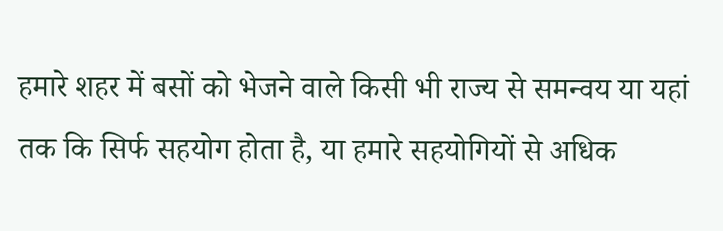हमारे शहर में बसों को भेजने वाले किसी भी राज्य से समन्वय या यहां तक कि सिर्फ सहयोग होता है, या हमारे सहयोगियों से अधिक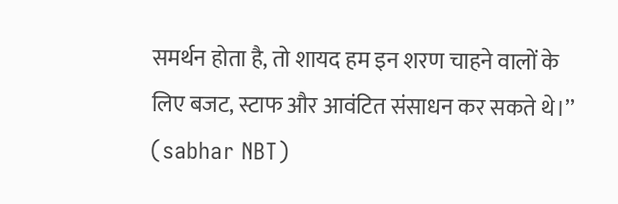समर्थन होता है, तो शायद हम इन शरण चाहने वालों के लिए बजट, स्टाफ और आवंटित संसाधन कर सकते थे।’’ (sabhar NBT)